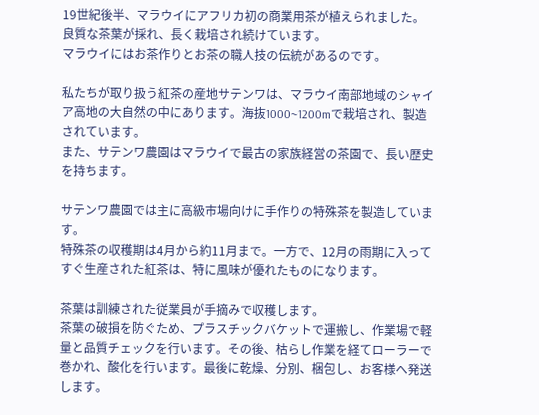19世紀後半、マラウイにアフリカ初の商業用茶が植えられました。良質な茶葉が採れ、長く栽培され続けています。
マラウイにはお茶作りとお茶の職人技の伝統があるのです。

私たちが取り扱う紅茶の産地サテンワは、マラウイ南部地域のシャイア高地の大自然の中にあります。海抜1000~1200mで栽培され、製造されています。
また、サテンワ農園はマラウイで最古の家族経営の茶園で、長い歴史を持ちます。

サテンワ農園では主に高級市場向けに手作りの特殊茶を製造しています。
特殊茶の収穫期は4月から約11月まで。一方で、12月の雨期に入ってすぐ生産された紅茶は、特に風味が優れたものになります。

茶葉は訓練された従業員が手摘みで収穫します。
茶葉の破損を防ぐため、プラスチックバケットで運搬し、作業場で軽量と品質チェックを行います。その後、枯らし作業を経てローラーで巻かれ、酸化を行います。最後に乾燥、分別、梱包し、お客様へ発送します。